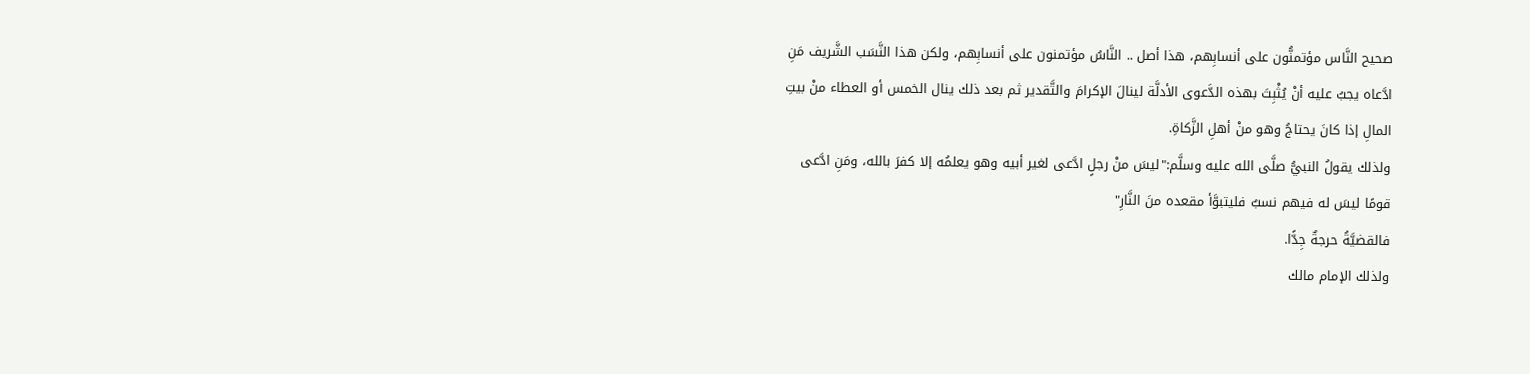صحيح النَّاس مؤتمنُّون على أنسابِهم، هذا أصل .. النَّاسُ مؤتمنون على أنسابِهم، ولكن هذا النَّسَب الشَّريف مَنِ ادَّعاه يجبُ عليه أنْ يُثْبِتَ بهذه الدَّعوى الأدلَّة لينالَ الإكرامَ والتَّقدير ثم بعد ذلك ينال الخمس أو العطاء منْ بيتِ المالِ إذا كانَ يحتاجُ وهو منْ أهلِ الزَّكاةِ.
ولذلك يقولُ النبيُّ صلَّى الله عليه وسلَّم:"ليسَ منْ رجلٍ ادَّعى لغير أبيه وهو يعلمُه إلا كفرَ بالله، ومَنِ ادَّعى قومًا ليسَ له فيهم نسبٌ فليتبوَّأ مقعده منَ النَّارِ"
فالقضيَّةُ حرجةٌ جِدًّا.
ولذلك الإمام مالك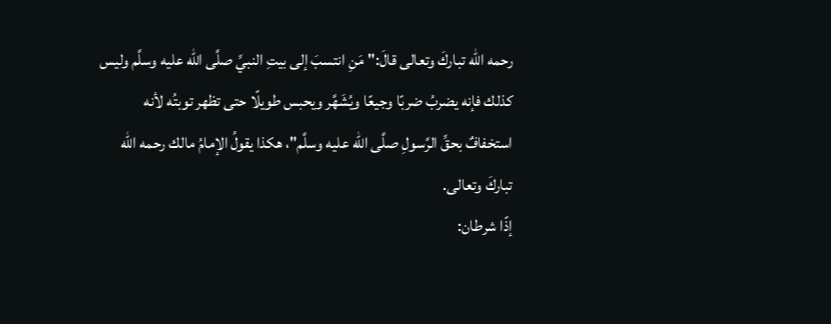رحمه الله تباركَ وتعالى قالَ:"مَنِ انتسبَ إلى بيتِ النبيِّ صلَّى الله عليه وسلَّم وليس كذلك فإنه يضربُ ضربًا وجيعًا ويُشَهَّر ويحبس طويلًا حتى تظهر توبتُه لأنه استخفافٌ بحقِّ الرَّسولِ صلَّى الله عليه وسلَّم"، هكذا يقولُ الإمامُ مالك رحمه الله تباركَ وتعالى.
إذًا شرطان: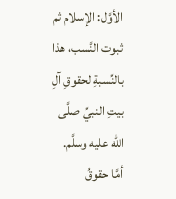الأوَّل: الإسلام ثم ثبوت النَّسب، هذا بالنِّسبةِ لحقوقِ آلِ بيتِ النبيِّ صلَّى الله عليه وسلَّم.
أمَّا حقوقُ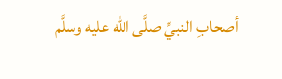أصحابِ النبيِّ صلَّى الله عليه وسلَّم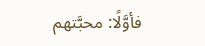فأوَّلًا: محبَّتهم